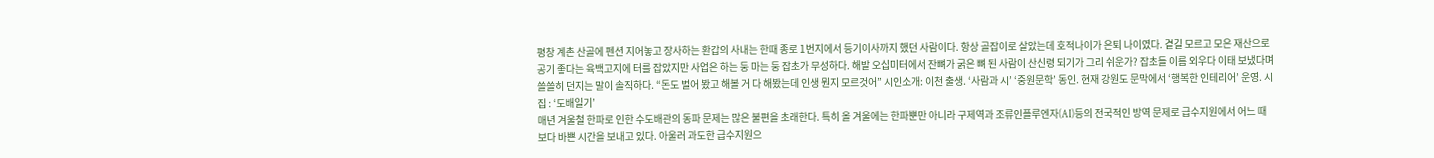평창 계촌 산골에 펜션 지어놓고 장사하는 환갑의 사내는 한때 종로 1번지에서 등기이사까지 했던 사람이다. 항상 골잡이로 살았는데 호적나이가 은퇴 나이였다. 곁길 모르고 모은 재산으로 공기 좋다는 육백고지에 터를 잡았지만 사업은 하는 둥 마는 둥 잡초가 무성하다. 해발 오십미터에서 잔뼈가 굵은 뼈 된 사람이 산신령 되기가 그리 쉬운가? 잡초들 이름 외우다 이태 보냈다며 쓸쓸히 던지는 말이 솔직하다. “돈도 벌어 봤고 해볼 거 다 해봤는데 인생 뭔지 모르것어” 시인소개: 이천 출생. ‘사람과 시’ ‘중원문학’ 동인. 현재 강원도 문막에서 ‘행복한 인테리어’ 운영. 시집 : ‘도배일기’
매년 겨울철 한파로 인한 수도배관의 동파 문제는 많은 불편을 초래한다. 특히 올 겨울에는 한파뿐만 아니라 구제역과 조류인플루엔자(AI)등의 전국적인 방역 문제로 급수지원에서 어느 때보다 바쁜 시간을 보내고 있다. 아울러 과도한 급수지원으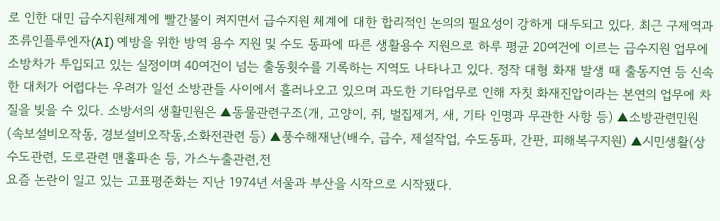로 인한 대민 급수지원체계에 빨간불이 켜지면서 급수지원 체계에 대한 합리적인 논의의 필요성이 강하게 대두되고 있다. 최근 구제역과 조류인플루엔자(AI) 예방을 위한 방역 용수 지원 및 수도 동파에 따른 생활용수 지원으로 하루 평균 20여건에 이르는 급수지원 업무에 소방차가 투입되고 있는 실정이며 40여건이 넘는 출동횟수를 기록하는 지역도 나타나고 있다. 정작 대형 화재 발생 때 출동지연 등 신속한 대처가 어렵다는 우려가 일선 소방관들 사이에서 흘러나오고 있으며 과도한 기타업무로 인해 자칫 화재진압이라는 본연의 업무에 차질을 빚을 수 있다. 소방서의 생활민원은 ▲동물관련구조(개, 고양이, 쥐, 벌집제거, 새, 기타 인명과 무관한 사항 등) ▲소방관련민원(속보설비오작동, 경보설비오작동,소화전관련 등) ▲풍수해재난(배수, 급수, 제설작업, 수도동파, 간판, 피해복구지원) ▲시민생활(상수도관련, 도로관련 맨홀파손 등, 가스누출관련,전
요즘 논란이 일고 있는 고표평준화는 지난 1974년 서울과 부산을 시작으로 시작됐다.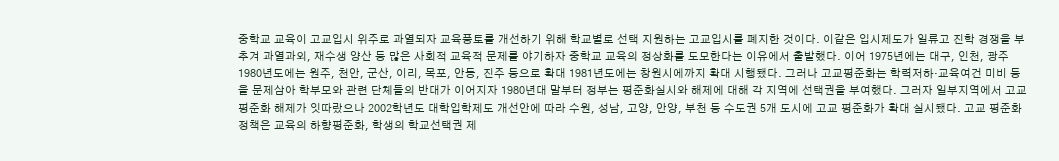중학교 교육이 고교입시 위주로 과열되자 교육풍토를 개선하기 위해 학교별로 선택 지원하는 고교입시를 폐지한 것이다. 이같은 입시제도가 일류고 진학 경쟁을 부추겨 과열과외, 재수생 양산 등 많은 사회적 교육적 문제를 야기하자 중학교 교육의 정상화를 도모한다는 이유에서 출발했다. 이어 1975년에는 대구, 인천, 광주 1980년도에는 원주, 천안, 군산, 이리, 목포, 안동, 진주 등으로 확대 1981년도에는 창원시에까지 확대 시행됐다. 그러나 고교평준화는 학력저하·교육여건 미비 등을 문제삼아 학부모와 관련 단체들의 반대가 이어지자 1980년대 말부터 정부는 평준화실시와 해제에 대해 각 지역에 선택권을 부여했다. 그러자 일부지역에서 고교평준화 해제가 잇따랐으나 2002학년도 대학입학제도 개선안에 따라 수원, 성남, 고양, 안양, 부천 등 수도권 5개 도시에 고교 평준화가 확대 실시됐다. 고교 평준화 정책은 교육의 하향평준화, 학생의 학교선택권 제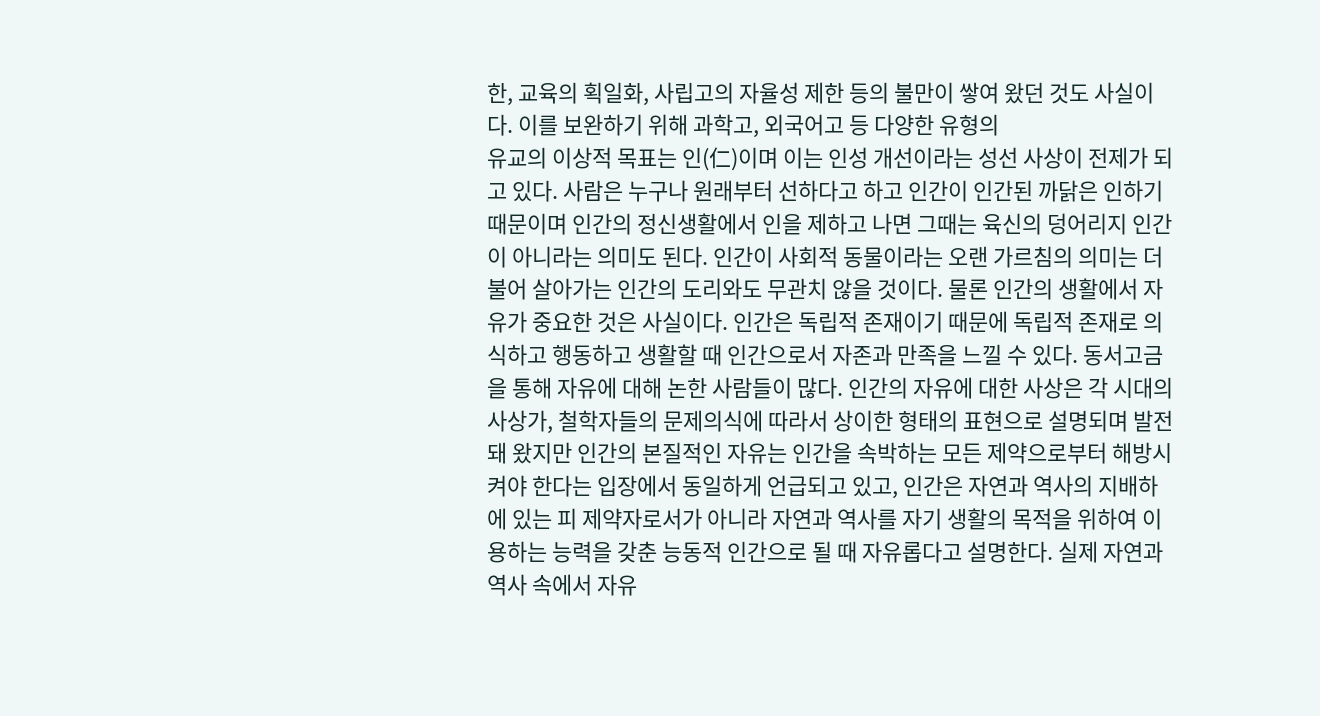한, 교육의 획일화, 사립고의 자율성 제한 등의 불만이 쌓여 왔던 것도 사실이다. 이를 보완하기 위해 과학고, 외국어고 등 다양한 유형의
유교의 이상적 목표는 인(仁)이며 이는 인성 개선이라는 성선 사상이 전제가 되고 있다. 사람은 누구나 원래부터 선하다고 하고 인간이 인간된 까닭은 인하기 때문이며 인간의 정신생활에서 인을 제하고 나면 그때는 육신의 덩어리지 인간이 아니라는 의미도 된다. 인간이 사회적 동물이라는 오랜 가르침의 의미는 더불어 살아가는 인간의 도리와도 무관치 않을 것이다. 물론 인간의 생활에서 자유가 중요한 것은 사실이다. 인간은 독립적 존재이기 때문에 독립적 존재로 의식하고 행동하고 생활할 때 인간으로서 자존과 만족을 느낄 수 있다. 동서고금을 통해 자유에 대해 논한 사람들이 많다. 인간의 자유에 대한 사상은 각 시대의 사상가, 철학자들의 문제의식에 따라서 상이한 형태의 표현으로 설명되며 발전돼 왔지만 인간의 본질적인 자유는 인간을 속박하는 모든 제약으로부터 해방시켜야 한다는 입장에서 동일하게 언급되고 있고, 인간은 자연과 역사의 지배하에 있는 피 제약자로서가 아니라 자연과 역사를 자기 생활의 목적을 위하여 이용하는 능력을 갖춘 능동적 인간으로 될 때 자유롭다고 설명한다. 실제 자연과 역사 속에서 자유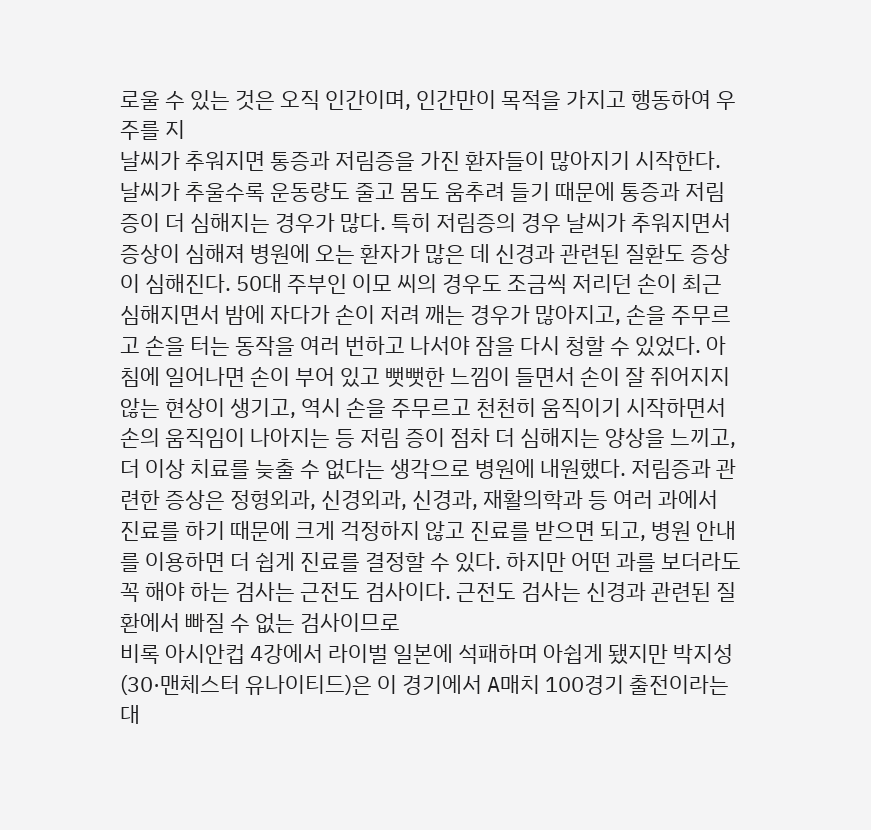로울 수 있는 것은 오직 인간이며, 인간만이 목적을 가지고 행동하여 우주를 지
날씨가 추워지면 통증과 저림증을 가진 환자들이 많아지기 시작한다. 날씨가 추울수록 운동량도 줄고 몸도 움추려 들기 때문에 통증과 저림증이 더 심해지는 경우가 많다. 특히 저림증의 경우 날씨가 추워지면서 증상이 심해져 병원에 오는 환자가 많은 데 신경과 관련된 질환도 증상이 심해진다. 50대 주부인 이모 씨의 경우도 조금씩 저리던 손이 최근 심해지면서 밤에 자다가 손이 저려 깨는 경우가 많아지고, 손을 주무르고 손을 터는 동작을 여러 번하고 나서야 잠을 다시 청할 수 있었다. 아침에 일어나면 손이 부어 있고 뻣뻣한 느낌이 들면서 손이 잘 쥐어지지 않는 현상이 생기고, 역시 손을 주무르고 천천히 움직이기 시작하면서 손의 움직임이 나아지는 등 저림 증이 점차 더 심해지는 양상을 느끼고, 더 이상 치료를 늦출 수 없다는 생각으로 병원에 내원했다. 저림증과 관련한 증상은 정형외과, 신경외과, 신경과, 재활의학과 등 여러 과에서 진료를 하기 때문에 크게 걱정하지 않고 진료를 받으면 되고, 병원 안내를 이용하면 더 쉽게 진료를 결정할 수 있다. 하지만 어떤 과를 보더라도 꼭 해야 하는 검사는 근전도 검사이다. 근전도 검사는 신경과 관련된 질환에서 빠질 수 없는 검사이므로
비록 아시안컵 4강에서 라이벌 일본에 석패하며 아쉽게 됐지만 박지성(30·맨체스터 유나이티드)은 이 경기에서 A매치 100경기 출전이라는 대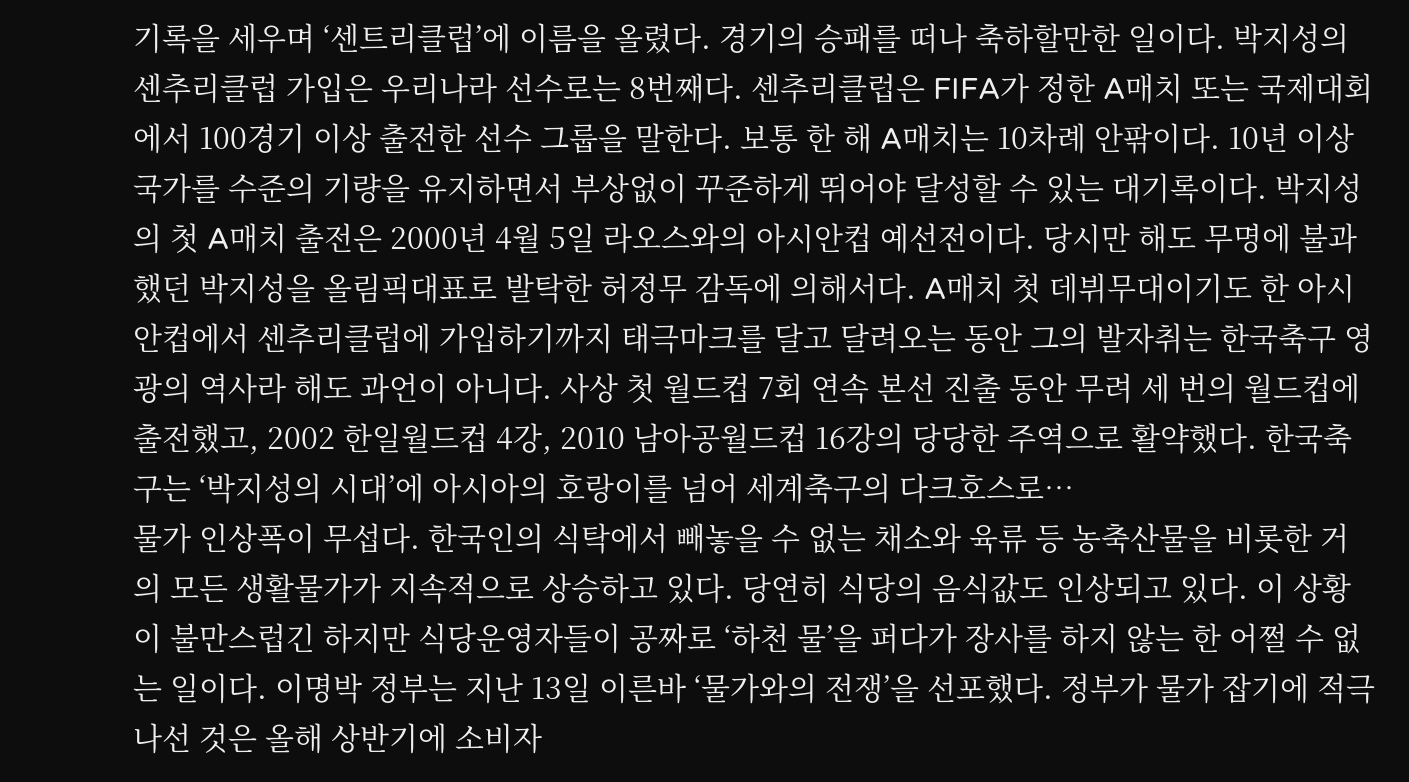기록을 세우며 ‘센트리클럽’에 이름을 올렸다. 경기의 승패를 떠나 축하할만한 일이다. 박지성의 센추리클럽 가입은 우리나라 선수로는 8번째다. 센추리클럽은 FIFA가 정한 A매치 또는 국제대회에서 100경기 이상 출전한 선수 그룹을 말한다. 보통 한 해 A매치는 10차례 안팎이다. 10년 이상 국가를 수준의 기량을 유지하면서 부상없이 꾸준하게 뛰어야 달성할 수 있는 대기록이다. 박지성의 첫 A매치 출전은 2000년 4월 5일 라오스와의 아시안컵 예선전이다. 당시만 해도 무명에 불과했던 박지성을 올림픽대표로 발탁한 허정무 감독에 의해서다. A매치 첫 데뷔무대이기도 한 아시안컵에서 센추리클럽에 가입하기까지 태극마크를 달고 달려오는 동안 그의 발자취는 한국축구 영광의 역사라 해도 과언이 아니다. 사상 첫 월드컵 7회 연속 본선 진출 동안 무려 세 번의 월드컵에 출전했고, 2002 한일월드컵 4강, 2010 남아공월드컵 16강의 당당한 주역으로 활약했다. 한국축구는 ‘박지성의 시대’에 아시아의 호랑이를 넘어 세계축구의 다크호스로…
물가 인상폭이 무섭다. 한국인의 식탁에서 빼놓을 수 없는 채소와 육류 등 농축산물을 비롯한 거의 모든 생활물가가 지속적으로 상승하고 있다. 당연히 식당의 음식값도 인상되고 있다. 이 상황이 불만스럽긴 하지만 식당운영자들이 공짜로 ‘하천 물’을 퍼다가 장사를 하지 않는 한 어쩔 수 없는 일이다. 이명박 정부는 지난 13일 이른바 ‘물가와의 전쟁’을 선포했다. 정부가 물가 잡기에 적극 나선 것은 올해 상반기에 소비자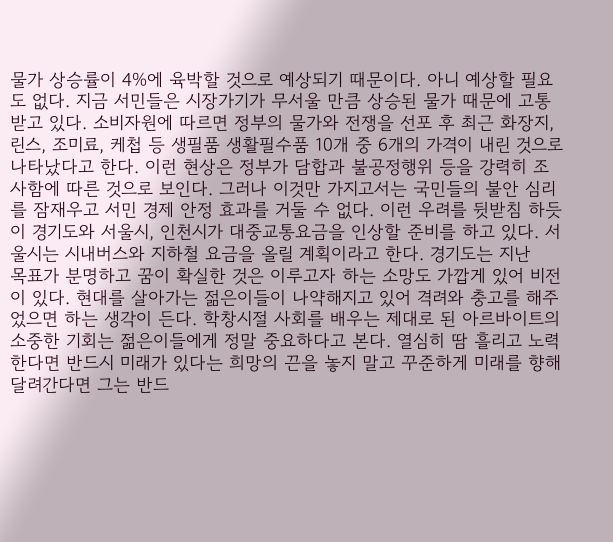물가 상승률이 4%에 육박할 것으로 예상되기 때문이다. 아니 예상할 필요도 없다. 지금 서민들은 시장가기가 무서울 만큼 상승된 물가 때문에 고통 받고 있다. 소비자원에 따르면 정부의 물가와 전쟁을 선포 후 최근 화장지, 린스, 조미료, 케첩 등 생필품 생활필수품 10개 중 6개의 가격이 내린 것으로 나타났다고 한다. 이런 현상은 정부가 담합과 불공정행위 등을 강력히 조사함에 따른 것으로 보인다. 그러나 이것만 가지고서는 국민들의 불안 심리를 잠재우고 서민 경제 안정 효과를 거둘 수 없다. 이런 우려를 뒷받침 하듯이 경기도와 서울시, 인천시가 대중교통요금을 인상할 준비를 하고 있다. 서울시는 시내버스와 지하철 요금을 올릴 계획이라고 한다. 경기도는 지난
목표가 분명하고 꿈이 확실한 것은 이루고자 하는 소망도 가깝게 있어 비전이 있다. 현대를 살아가는 젊은이들이 나약해지고 있어 격려와 충고를 해주었으면 하는 생각이 든다. 학창시절 사회를 배우는 제대로 된 아르바이트의 소중한 기회는 젊은이들에게 정말 중요하다고 본다. 열심히 땀 흘리고 노력한다면 반드시 미래가 있다는 희망의 끈을 놓지 말고 꾸준하게 미래를 향해 달려간다면 그는 반드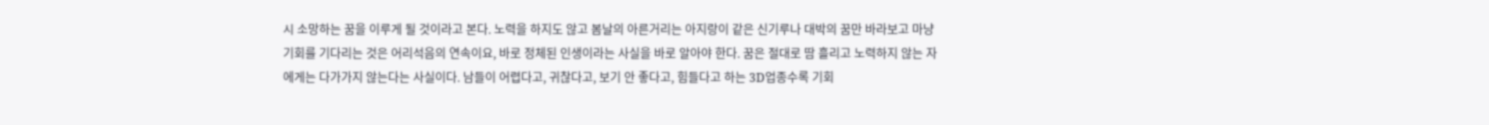시 소망하는 꿈을 이루게 될 것이라고 본다. 노력을 하지도 않고 봄날의 아른거리는 아지랑이 같은 신기루나 대박의 꿈만 바라보고 마냥 기회를 기다리는 것은 어리석음의 연속이요, 바로 정체된 인생이라는 사실을 바로 알아야 한다. 꿈은 절대로 땀 흘리고 노력하지 않는 자에게는 다가가지 않는다는 사실이다. 남들이 어렵다고, 귀찮다고, 보기 안 좋다고, 힘들다고 하는 3D업종수록 기회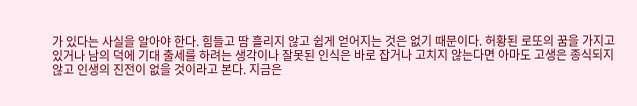가 있다는 사실을 알아야 한다. 힘들고 땀 흘리지 않고 쉽게 얻어지는 것은 없기 때문이다. 허황된 로또의 꿈을 가지고 있거나 남의 덕에 기대 출세를 하려는 생각이나 잘못된 인식은 바로 잡거나 고치지 않는다면 아마도 고생은 종식되지 않고 인생의 진전이 없을 것이라고 본다. 지금은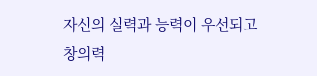자신의 실력과 능력이 우선되고 창의력